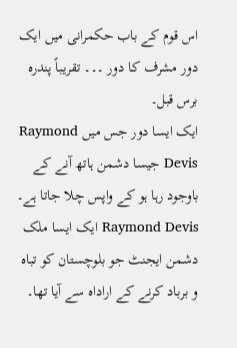اس قوم کے باب حکمرانی میں ایک دور مشرف کا دور ۔۔۔ تقریباً پندرہ برس قبل۔
ایک ایسا دور جس میں Raymond Devis جیسا دشمن ہاتھ آنے کے باوجود رہا ہو کے واپس چلا جاتا ہے۔ Raymond Devis ایک ایسا ملک دشمن ایجنٹ جو بلوچستان کو تباہ و برباد کرنے کے اراداہ سے آیا تھا۔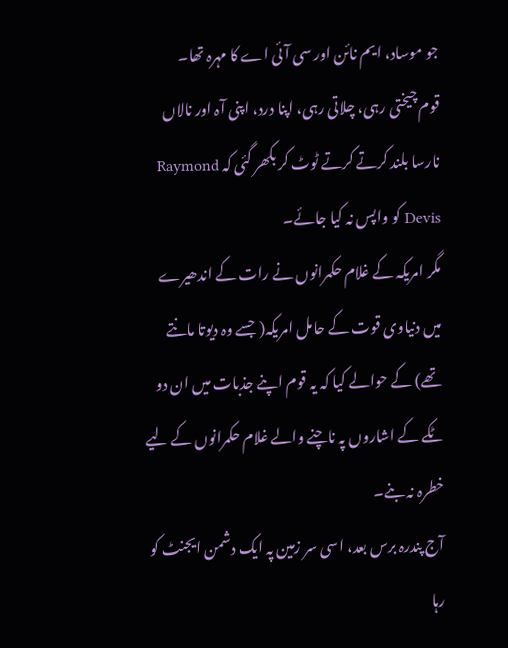جو موساد، ایم نائن اور سی آئی اے کا مہرہ تھا۔
قوم چیختی رہی، چلاتی رہی، اپنا درد، اپنی آہ اور نالاں نارسا بلند کرتے کرتے ٹوٹ کر بکھر گئی کہ Raymond Devis کو واپس نہ کیا جائے۔
مگر امریکہ کے غلام حکمرانوں نے رات کے اندھیرے میں دنیاوی قوت کے حامل امریکہ( جسے وہ دیوتا مانتے تھے) کے حوالے کیا کہ یہ قوم اپنے جذبات میں ان دو ٹکے کے اشاروں پہ ناچنے والے غلام حکمرانوں کے لیے خطرہ نہ بنے۔
آج پندرہ برس بعد، اسی سر زمین پہ ایک دشمن ایجنٹ کو رہا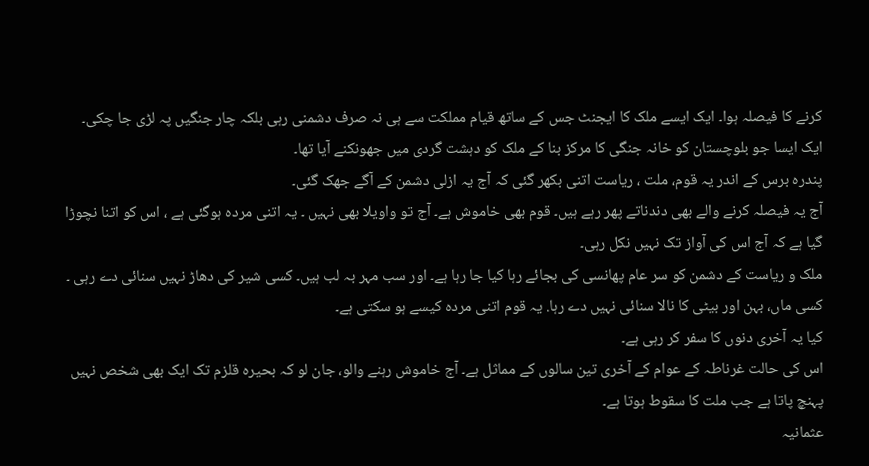کرنے کا فیصلہ ہوا۔ ایک ایسے ملک کا ایجنٹ جس کے ساتھ قیام مملکت سے ہی نہ صرف دشمنی رہی بلکہ چار جنگیں پہ لڑی جا چکی۔
ایک ایسا جو بلوچستان کو خانہ جنگی کا مرکز بنا کے ملک کو دہشت گردی میں جھونکنے آیا تھا۔
پندرہ برس کے اندر یہ قوم، ملت ، ریاست اتنی بکھر گئی کہ آج یہ ازلی دشمن کے آگے جھک گئی۔
آج یہ فیصلہ کرنے والے بھی دندناتے پھر رہے ہیں۔ قوم بھی خاموش ہے۔ آج تو واویلا بھی نہیں ۔ یہ اتنی مردہ ہوگئی ہے ، اس کو اتنا نچوڑا گیا ہے کہ آج اس کی آواز تک نہیں نکل رہی۔
ملک و ریاست کے دشمن کو سر عام پھانسی کی بجائے رہا کیا جا رہا ہے۔ اور سب مہر بہ لب ہیں۔ کسی شیر کی دھاڑ نہیں سنائی دے رہی ۔ کسی ماں، بہن اور بیٹی کا نالا سنائی نہیں دے رہا. یہ قوم اتنی مردہ کیسے ہو سکتی ہے۔
کیا یہ آخری دنوں کا سفر کر رہی ہے۔
اس کی حالت غرناطہ کے عوام کے آخری تین سالوں کے مماثل ہے۔ آج خاموش رہنے والو، جان لو کہ بحیرہ قلزم تک ایک بھی شخص نہیں پہنچ پاتا ہے جب ملت کا سقوط ہوتا ہے۔
عثمانیہ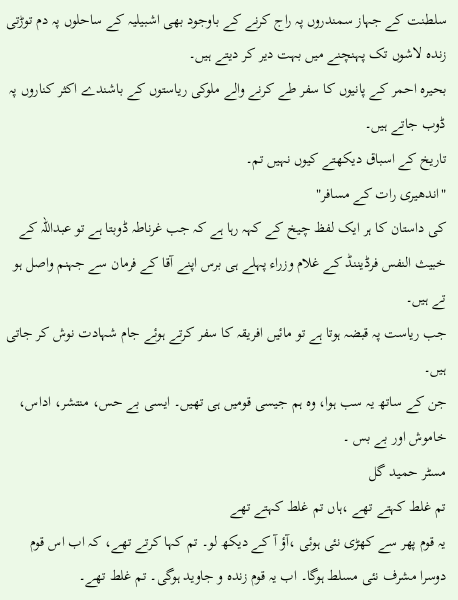سلطنت کے جہاز سمندروں پہ راج کرنے کے باوجود بھی اشبیلیہ کے ساحلوں پہ دم توڑتی زندہ لاشوں تک پہنچنے میں بہت دیر کر دیتے ہیں۔
بحیرہ احمر کے پانیوں کا سفر طے کرنے والے ملوکی ریاستوں کے باشندے اکثر کناروں پہ ڈوب جاتے ہیں۔
تاریخ کے اسباق دیکھتے کیوں نہیں تم۔
"اندھیری رات کے مسافر"
کی داستان کا ہر ایک لفظ چیخ کے کہہ رہا ہے کہ جب غرناطہ ڈوبتا ہے تو عبداللہ کے خبیث النفس فرڈیننڈ کے غلام وزراء پہلے ہی برس اپنے آقا کے فرمان سے جہنم واصل ہو تے ہیں۔
جب ریاست پہ قبضہ ہوتا ہے تو مائیں افریقہ کا سفر کرتے ہوئے جام شہادت نوش کر جاتی ہیں۔
جن کے ساتھ یہ سب ہوا، وہ ہم جیسی قومیں ہی تھیں۔ ایسی بے حس، منتشر، اداس، خاموش اور بے بس ۔
مسٹر حمید گل
تم غلط کہتے تھے ،ہاں تم غلط کہتے تھے
یہ قوم پھر سے کھڑی نئی ہوئی ،آؤ آ کے دیکھ لو۔ تم کہا کرتے تھے، کہ اب اس قوم دوسرا مشرف نئی مسلط ہوگا۔ اب یہ قوم زندہ و جاوید ہوگی۔ تم غلط تھے۔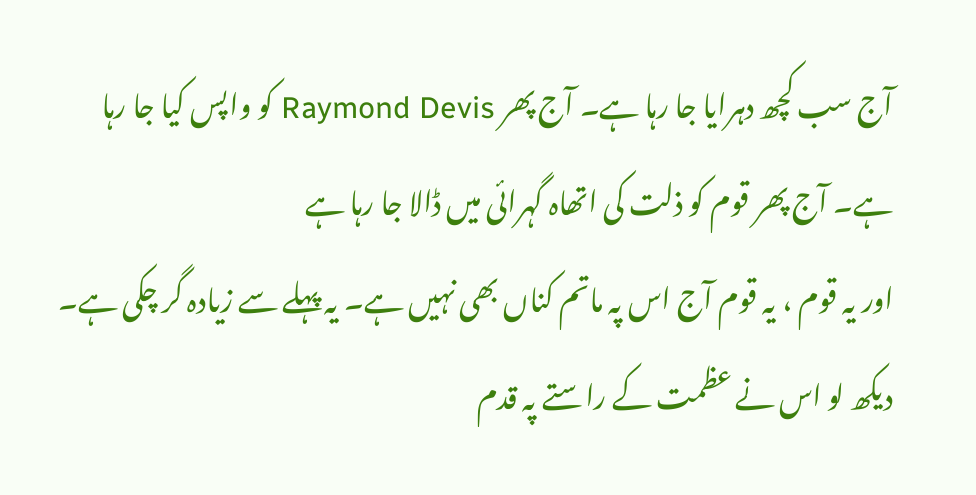آج سب کچھ دہرایا جا رہا ہے۔ آج پھر Raymond Devis کو واپس کیا جا رہا ہے۔ آج پھر قوم کو ذلت کی اتھاہ گہرائی میں ڈالا جا رہا ہے
اور یہ قوم ، یہ قوم آج اس پہ ماتم کناں بھی نہیں ہے۔ یہ پہلے سے زیادہ گر چکی ہے۔
دیکھ لو اس نے عظمت کے راستے پہ قدم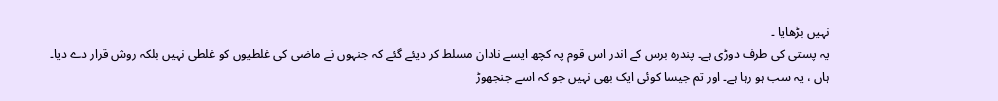نہیں بڑھایا ۔
یہ پستی کی طرف دوڑی ہے۔ پندرہ برس کے اندر اس قوم پہ کچھ ایسے نادان مسلط کر دیئے گئے کہ جنہوں نے ماضی کی غلطیوں کو غلطی نہیں بلکہ روش قرار دے دیا۔
ہاں ، یہ سب ہو رہا ہے۔ اور تم جیسا کوئی ایک بھی نہیں جو کہ اسے جنجھوڑ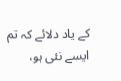کے یاد دلائے کہ تم ایسے نئی ہو،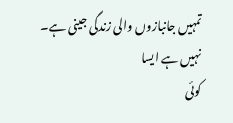تمہیں جانبازوں والی زندگی جینی ہے۔
نہیں ہے ایسا
کوئی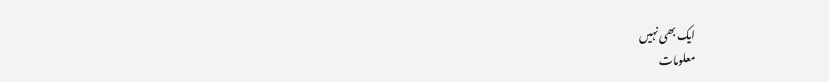ایک بھی نہیں
معلومات